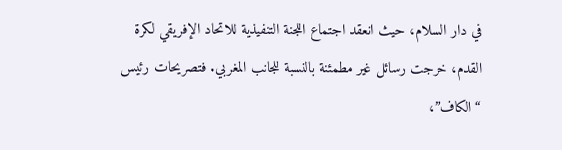في دار السلام، حيث انعقد اجتماع اللجنة التنفيذية للاتحاد الإفريقي لكرة القدم، خرجت رسائل غير مطمئنة بالنسبة للجانب المغربي. فتصريحات رئيس “الكاف”،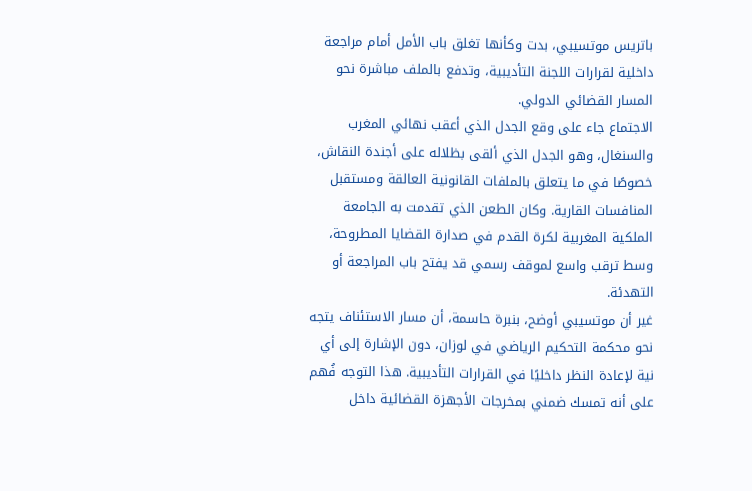باتريس موتسيبي، بدت وكأنها تغلق باب الأمل أمام مراجعة داخلية لقرارات اللجنة التأديبية، وتدفع بالملف مباشرة نحو المسار القضائي الدولي.
الاجتماع جاء على وقع الجدل الذي أعقب نهائي المغرب والسنغال، وهو الجدل الذي ألقى بظلاله على أجندة النقاش، خصوصًا في ما يتعلق بالملفات القانونية العالقة ومستقبل المنافسات القارية. وكان الطعن الذي تقدمت به الجامعة الملكية المغربية لكرة القدم في صدارة القضايا المطروحة، وسط ترقب واسع لموقف رسمي قد يفتح باب المراجعة أو التهدئة.
غير أن موتسيبي أوضح، بنبرة حاسمة، أن مسار الاستئناف يتجه نحو محكمة التحكيم الرياضي في لوزان، دون الإشارة إلى أي نية لإعادة النظر داخليًا في القرارات التأديبية. هذا التوجه فُهم على أنه تمسك ضمني بمخرجات الأجهزة القضائية داخل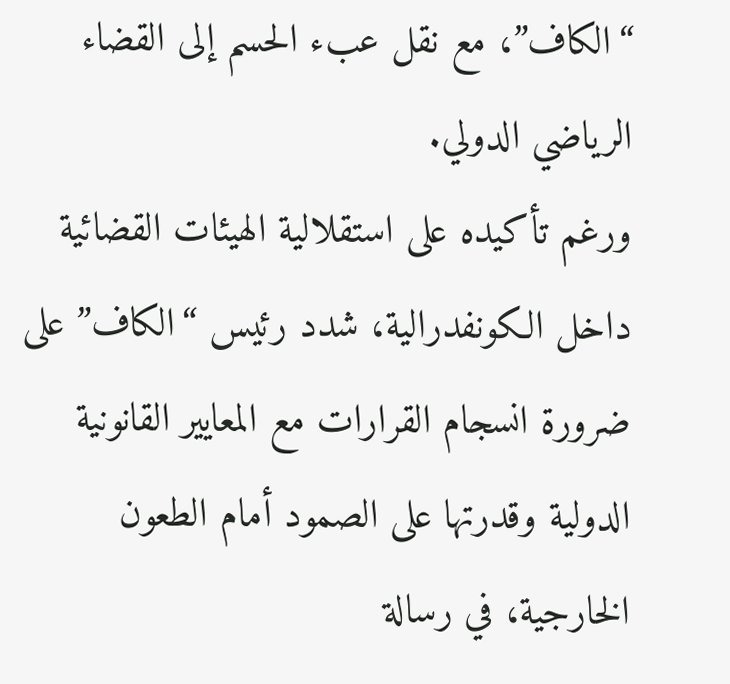“الكاف”، مع نقل عبء الحسم إلى القضاء الرياضي الدولي.
ورغم تأكيده على استقلالية الهيئات القضائية داخل الكونفدرالية، شدد رئيس “الكاف” على ضرورة انسجام القرارات مع المعايير القانونية الدولية وقدرتها على الصمود أمام الطعون الخارجية، في رسالة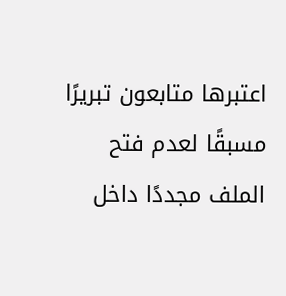اعتبرها متابعون تبريرًا مسبقًا لعدم فتح الملف مجددًا داخل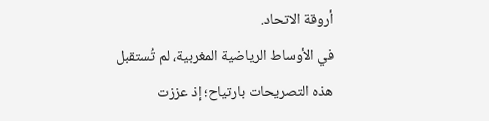أروقة الاتحاد.
في الأوساط الرياضية المغربية، لم تُستقبل هذه التصريحات بارتياح؛ إذ عززت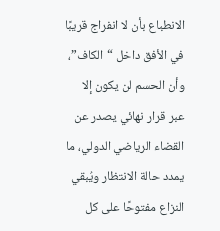الانطباع بأن لا انفراج قريبًا في الأفق داخل “الكاف”، وأن الحسم لن يكون إلا عبر قرار نهائي يصدر عن القضاء الرياضي الدولي، ما يمدد حالة الانتظار ويُبقي النزاع مفتوحًا على كل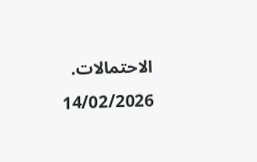الاحتمالات.
14/02/2026